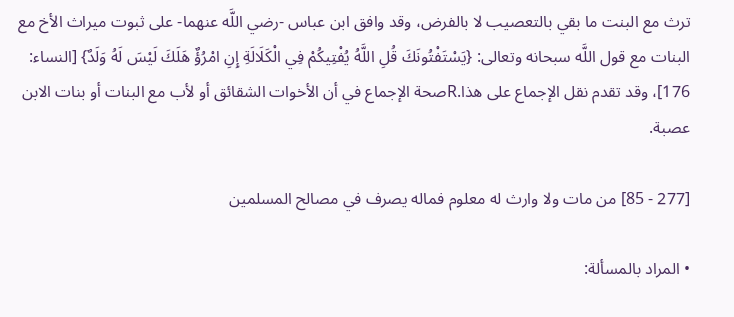ترث مع البنت ما بقي بالتعصيب لا بالفرض، وقد وافق ابن عباس -رضي اللَّه عنهما- على ثبوت ميراث الأخ مع البنات مع قول اللَّه سبحانه وتعالى: {يَسْتَفْتُونَكَ قُلِ اللَّهُ يُفْتِيكُمْ فِي الْكَلَالَةِ إِنِ امْرُؤٌ هَلَكَ لَيْسَ لَهُ وَلَدٌ} [النساء: 176]، وقد تقدم نقل الإجماع على هذا.Rصحة الإجماع في أن الأخوات الشقائق أو لأب مع البنات أو بنات الابن عصبة.

[277 - 85] من مات ولا وارث له معلوم فماله يصرف في مصالح المسلمين

• المراد بالمسألة: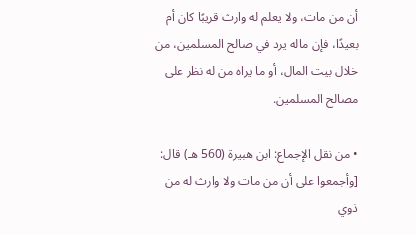أن من مات، ولا يعلم له وارث قريبًا كان أم بعيدًا، فإن ماله يرد في صالح المسلمين، من خلال بيت المال، أو ما يراه من له نظر على مصالح المسلمين.

• من نقل الإجماع: ابن هبيرة (560 هـ) قال: [وأجمعوا على أن من مات ولا وارث له من ذوي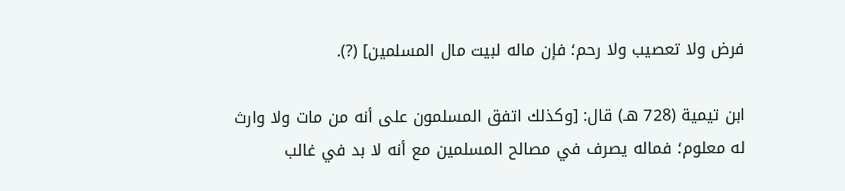فرض ولا تعصيب ولا رحم؛ فإن ماله لبيت مال المسلمين] (?).

ابن تيمية (728 هـ) قال: [وكذلك اتفق المسلمون على أنه من مات ولا وارث له معلوم؛ فماله يصرف في مصالح المسلمين مع أنه لا بد في غالب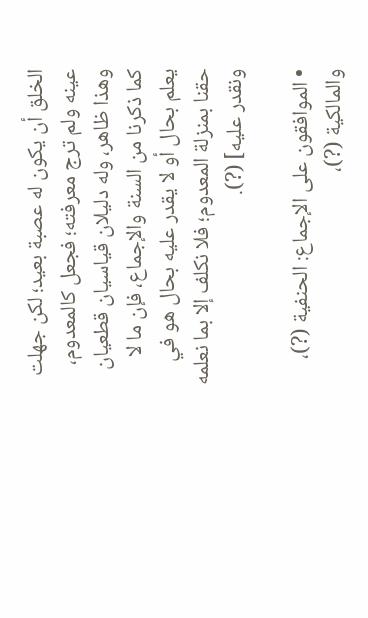الخلق أن يكون له عصبة بعيد؛ لكن جهلت عينه ولم ترج معرفته؛ فجعل كالمعدوم، وهذا ظاهر، وله دليلان قياسيان قطعيان كما ذكرنا من السنة والإجماع، فإن ما لا يعلم بحال أو لا يقدر عليه بحال هو في حقنا بمنزلة المعدوم؛ فلا نكلف إلا بما نعلمه ونقدر عليه] (?).

• الموافقون على الإجماع: الحنفية (?)، والمالكية (?)،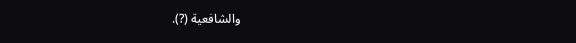والشافعية (?).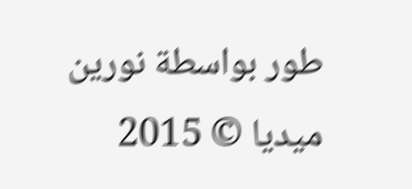طور بواسطة نورين ميديا © 2015